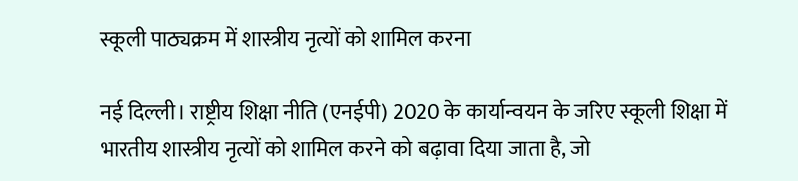स्कूली पाठ्यक्रम में शास्त्रीय नृत्यों को शामिल करना

नई दिल्ली। राष्ट्रीय शिक्षा नीति (एनईपी) 2020 के कार्यान्वयन के जरिए स्कूली शिक्षा में भारतीय शास्त्रीय नृत्यों को शामिल करने को बढ़ावा दिया जाता है, जो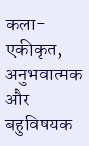कला-एकीकृत, अनुभवात्मक और बहुविषयक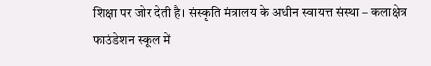शिक्षा पर जोर देती है। संस्कृति मंत्रालय के अधीन स्वायत्त संस्था – कलाक्षेत्र फाउंडेशन स्कूल में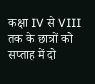कक्षा IV से VIII तक के छात्रों को सप्ताह में दो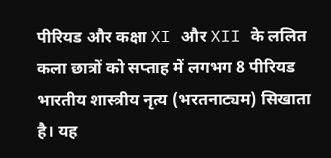पीरियड और कक्षा XI और XII के ललित कला छात्रों को सप्ताह में लगभग 8 पीरियड भारतीय शास्त्रीय नृत्य (भरतनाट्यम) सिखाता है। यह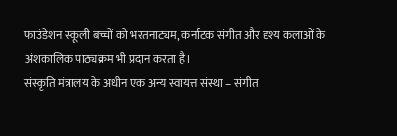फाउंडेशन स्कूली बच्चों को भरतनाट्यम, कर्नाटक संगीत और दृश्य कलाओं के अंशकालिक पाठ्यक्रम भी प्रदान करता है।
संस्कृति मंत्रालय के अधीन एक अन्य स्वायत्त संस्था – संगीत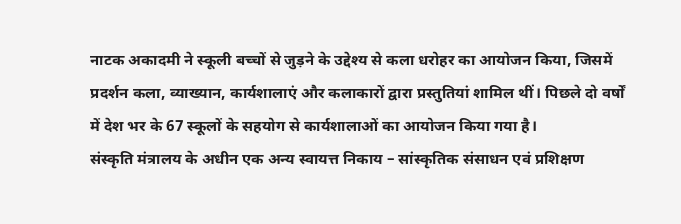नाटक अकादमी ने स्कूली बच्चों से जुड़ने के उद्देश्य से कला धरोहर का आयोजन किया, जिसमें प्रदर्शन कला, व्याख्यान, कार्यशालाएं और कलाकारों द्वारा प्रस्तुतियां शामिल थीं। पिछले दो वर्षों में देश भर के 67 स्कूलों के सहयोग से कार्यशालाओं का आयोजन किया गया है।
संस्कृति मंत्रालय के अधीन एक अन्य स्वायत्त निकाय – सांस्कृतिक संसाधन एवं प्रशिक्षण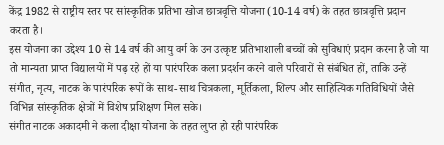केंद्र 1982 से राष्ट्रीय स्तर पर सांस्कृतिक प्रतिभा खोज छात्रवृत्ति योजना (10-14 वर्ष) के तहत छात्रवृत्ति प्रदान करता है।
इस योजना का उद्देश्य 10 से 14 वर्ष की आयु वर्ग के उन उत्कृष्ट प्रतिभाशाली बच्चों को सुविधाएं प्रदान करना है जो या तो मान्यता प्राप्त विद्यालयों में पढ़ रहे हों या पारंपरिक कला प्रदर्शन करने वाले परिवारों से संबंधित हों, ताकि उन्हें संगीत, नृत्य, नाटक के पारंपरिक रूपों के साथ-साथ चित्रकला, मूर्तिकला, शिल्प और साहित्यिक गतिविधियों जैसे विभिन्न सांस्कृतिक क्षेत्रों में विशेष प्रशिक्षण मिल सके।
संगीत नाटक अकादमी ने कला दीक्षा योजना के तहत लुप्त हो रही पारंपरिक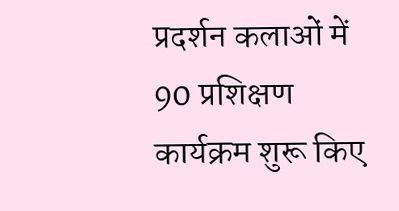प्रदर्शन कलाओं में 90 प्रशिक्षण कार्यक्रम शुरू किए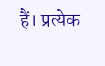हैं। प्रत्येक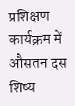प्रशिक्षण कार्यक्रम में औसतन दस शिष्य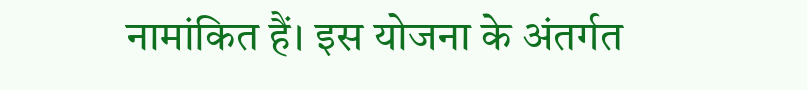नामांकित हैं। इस योजना के अंतर्गत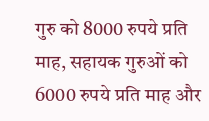गुरु को 8000 रुपये प्रति माह, सहायक गुरुओं को 6000 रुपये प्रति माह और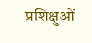प्रशिक्षुओं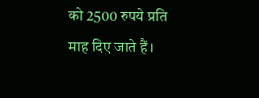को 2500 रुपये प्रति माह दिए जाते हैं।